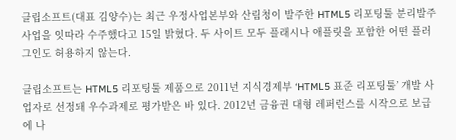클립소프트(대표 김양수)는 최근 우정사업본부와 산림청이 발주한 HTML5 리포팅툴 분리발주 사업을 잇따라 수주했다고 15일 밝혔다. 두 사이트 모두 플래시나 애플릿을 포함한 어떤 플러그인도 허용하지 않는다.

클립소프트는 HTML5 리포팅툴 제품으로 2011년 지식경제부 ‘HTML5 표준 리포팅툴’ 개발 사업자로 선정돼 우수과제로 평가받은 바 있다. 2012년 금융권 대형 레퍼런스를 시작으로 보급에 나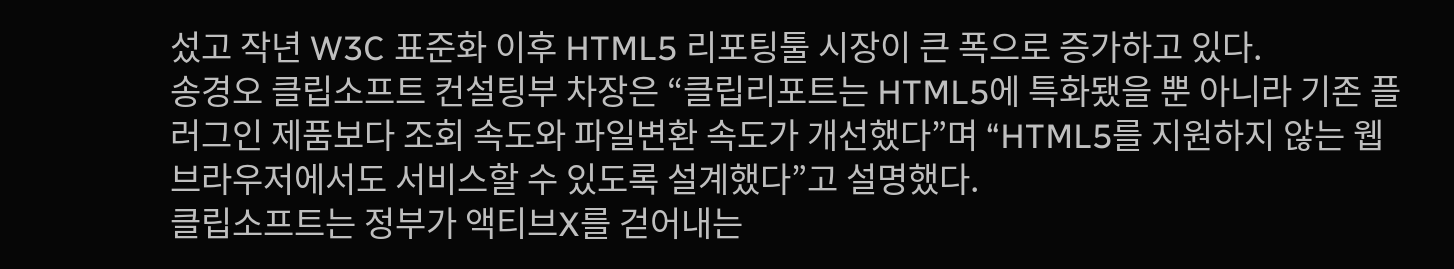섰고 작년 W3C 표준화 이후 HTML5 리포팅툴 시장이 큰 폭으로 증가하고 있다.
송경오 클립소프트 컨설팅부 차장은 “클립리포트는 HTML5에 특화됐을 뿐 아니라 기존 플러그인 제품보다 조회 속도와 파일변환 속도가 개선했다”며 “HTML5를 지원하지 않는 웹브라우저에서도 서비스할 수 있도록 설계했다”고 설명했다.
클립소프트는 정부가 액티브X를 걷어내는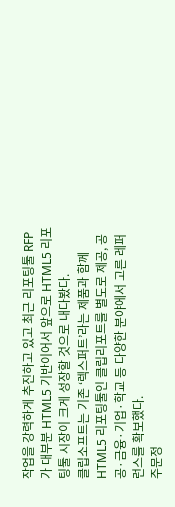작업을 강력하게 추진하고 있고 최근 리포팅툴 RFP가 대부분 HTML5 기반이어서 앞으로 HTML5 리포팅툴 시장이 크게 성장할 것으로 내다봤다.
클립소프트는 기존 ‘렉스퍼트’라는 제품과 함께 HTML5 리포팅툴인 클립리포트를 별도로 제공, 공공·금융·기업·학교 등 다양한 분야에서 고른 레퍼런스를 확보했다.
주문정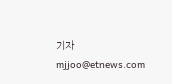기자 mjjoo@etnews.com